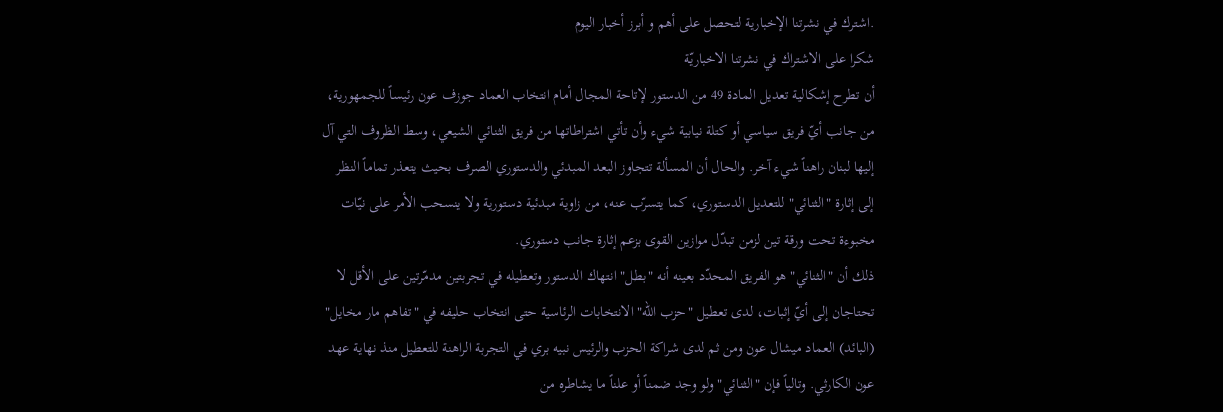.اشترك في نشرتنا الإخبارية لتحصل على أهم و أبرز أخبار اليوم
شكرا على الاشتراك في نشرتنا الاخباريّة
أن تطرح إشكالية تعديل المادة 49 من الدستور لإتاحة المجال أمام انتخاب العماد جوزف عون رئيساً للجمهورية، من جانب أيّ فريق سياسي أو كتلة نيابية شيء وأن تأتي اشتراطاتها من فريق الثنائي الشيعي، وسط الظروف التي آل إليها لبنان راهناً شيء آخر. والحال أن المسألة تتجاوز البعد المبدئي والدستوري الصرف بحيث يتعذر تماماً النظر إلى إثارة "الثنائي" للتعديل الدستوري، كما يتسرّب عنه، من زاوية مبدئية دستورية ولا ينسحب الأمر على نيّات مخبوءة تحت ورقة تين لزمن تبدّل موازين القوى بزعم إثارة جانب دستوري.
ذلك أن "الثنائي" هو الفريق المحدّد بعينه أنه "بطل" انتهاك الدستور وتعطيله في تجربتين مدمّرتين على الأقل لا تحتاجان إلى أيّ إثبات، لدى تعطيل "حزب الله" الانتخابات الرئاسية حتى انتخاب حليفه في "تفاهم مار مخايل" (البائد) العماد ميشال عون ومن ثم لدى شراكة الحزب والرئيس نبيه بري في التجربة الراهنة للتعطيل منذ نهاية عهد عون الكارثي. وتالياً فإن "الثنائي" ولو وجد ضمناً أو علناً ما يشاطره من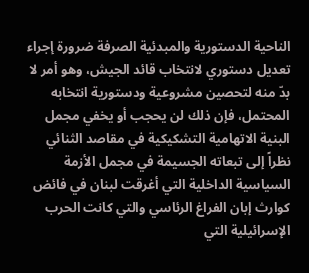الناحية الدستورية والمبدئية الصرفة ضرورة إجراء تعديل دستوري لانتخاب قائد الجيش، وهو أمر لا بدّ منه لتحصين مشروعية ودستورية انتخابه المحتمل، فإن ذلك لن يحجب أو يخفي مجمل البنية الاتهامية التشكيكية في مقاصد الثنائي نظراً إلى تبعاته الجسيمة في مجمل الأزمة السياسية الداخلية التي أغرقت لبنان في فائض كوارث إبان الفراغ الرئاسي والتي كانت الحرب الإسرائيلية التي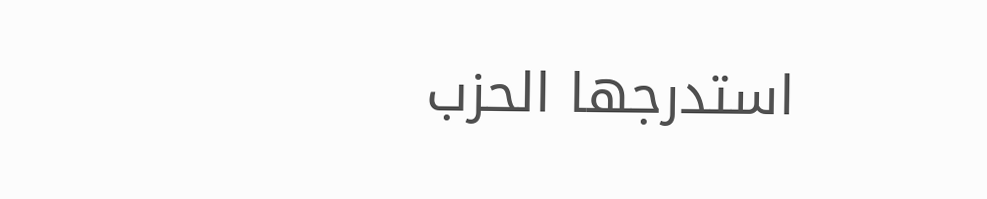استدرجها الحزب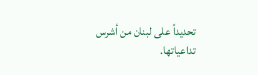تحديداً على لبنان من أشرس تداعياتها.